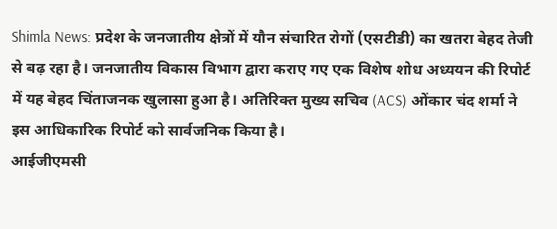Shimla News: प्रदेश के जनजातीय क्षेत्रों में यौन संचारित रोगों (एसटीडी) का खतरा बेहद तेजी से बढ़ रहा है। जनजातीय विकास विभाग द्वारा कराए गए एक विशेष शोध अध्ययन की रिपोर्ट में यह बेहद चिंताजनक खुलासा हुआ है। अतिरिक्त मुख्य सचिव (ACS) ओंकार चंद शर्मा ने इस आधिकारिक रिपोर्ट को सार्वजनिक किया है।
आईजीएमसी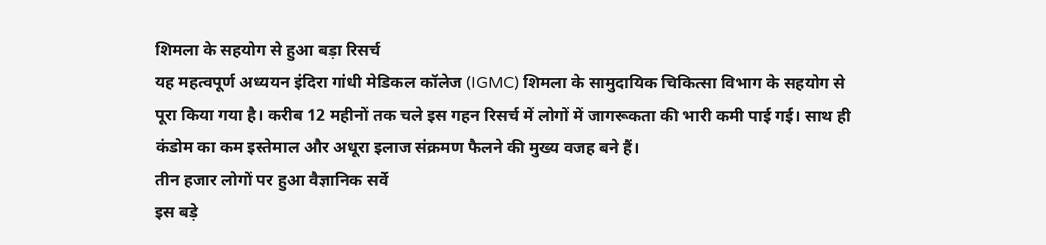शिमला के सहयोग से हुआ बड़ा रिसर्च
यह महत्वपूर्ण अध्ययन इंदिरा गांधी मेडिकल कॉलेज (IGMC) शिमला के सामुदायिक चिकित्सा विभाग के सहयोग से पूरा किया गया है। करीब 12 महीनों तक चले इस गहन रिसर्च में लोगों में जागरूकता की भारी कमी पाई गई। साथ ही कंडोम का कम इस्तेमाल और अधूरा इलाज संक्रमण फैलने की मुख्य वजह बने हैं।
तीन हजार लोगों पर हुआ वैज्ञानिक सर्वे
इस बड़े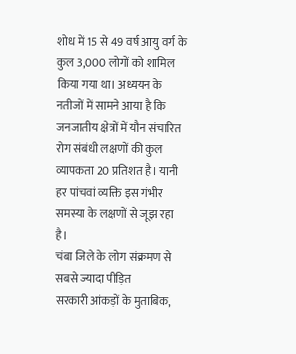शोध में 15 से 49 वर्ष आयु वर्ग के कुल 3,000 लोगों को शामिल किया गया था। अध्ययन के नतीजों में सामने आया है कि जनजातीय क्षेत्रों में यौन संचारित रोग संबंधी लक्षणों की कुल व्यापकता 20 प्रतिशत है। यानी हर पांचवां व्यक्ति इस गंभीर समस्या के लक्षणों से जूझ रहा है।
चंबा जिले के लोग संक्रमण से सबसे ज्यादा पीड़ित
सरकारी आंकड़ों के मुताबिक,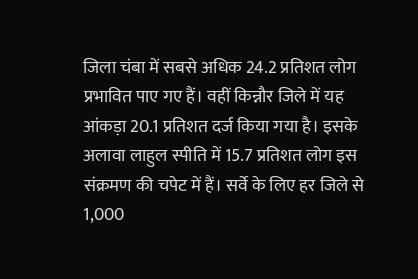जिला चंबा में सबसे अधिक 24.2 प्रतिशत लोग प्रभावित पाए गए हैं। वहीं किन्नौर जिले में यह आंकड़ा 20.1 प्रतिशत दर्ज किया गया है। इसके अलावा लाहुल स्पीति में 15.7 प्रतिशत लोग इस संक्रमण की चपेट में हैं। सर्वे के लिए हर जिले से 1,000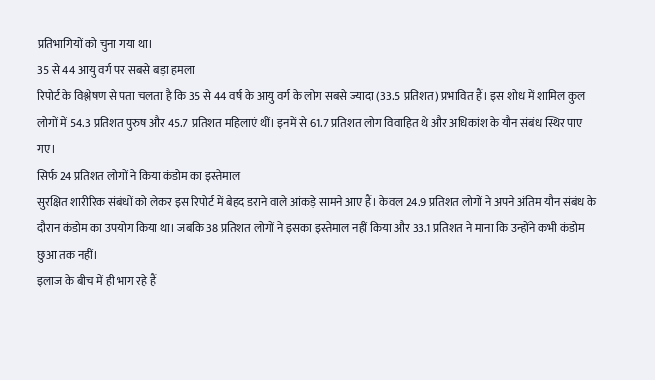प्रतिभागियों को चुना गया था।
35 से 44 आयु वर्ग पर सबसे बड़ा हमला
रिपोर्ट के विश्लेषण से पता चलता है कि 35 से 44 वर्ष के आयु वर्ग के लोग सबसे ज्यादा (33.5 प्रतिशत) प्रभावित हैं। इस शोध में शामिल कुल लोगों में 54.3 प्रतिशत पुरुष और 45.7 प्रतिशत महिलाएं थीं। इनमें से 61.7 प्रतिशत लोग विवाहित थे और अधिकांश के यौन संबंध स्थिर पाए गए।
सिर्फ 24 प्रतिशत लोगों ने किया कंडोम का इस्तेमाल
सुरक्षित शारीरिक संबंधों को लेकर इस रिपोर्ट में बेहद डराने वाले आंकड़े सामने आए हैं। केवल 24.9 प्रतिशत लोगों ने अपने अंतिम यौन संबंध के दौरान कंडोम का उपयोग किया था। जबकि 38 प्रतिशत लोगों ने इसका इस्तेमाल नहीं किया और 33.1 प्रतिशत ने माना कि उन्होंने कभी कंडोम छुआ तक नहीं।
इलाज के बीच में ही भाग रहे हैं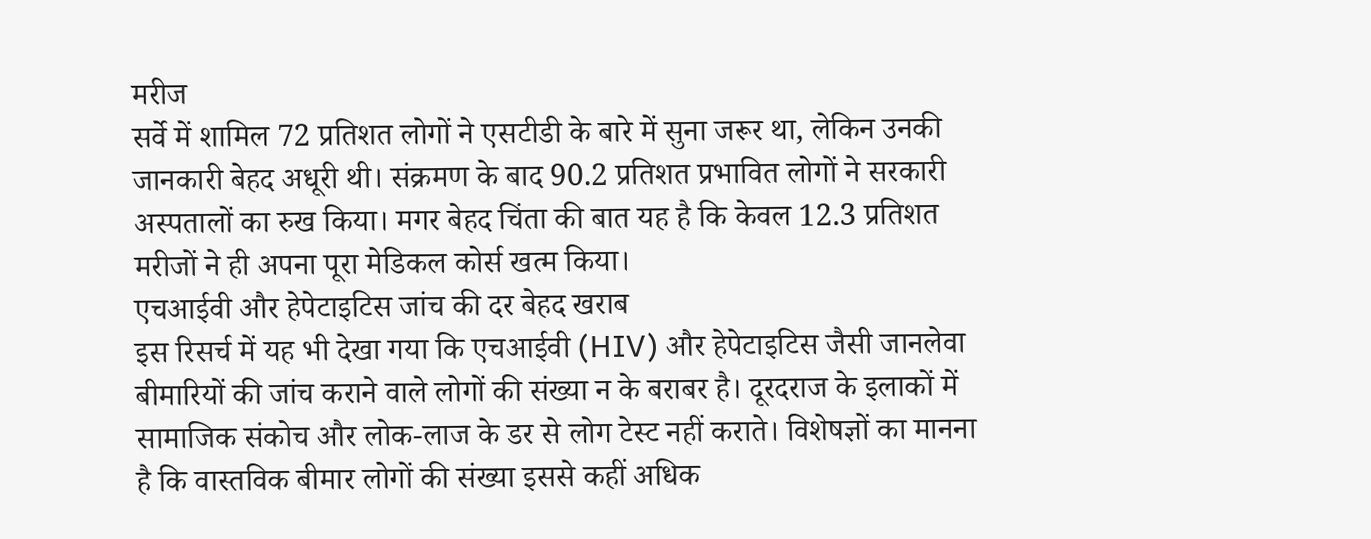मरीज
सर्वे में शामिल 72 प्रतिशत लोगों ने एसटीडी के बारे में सुना जरूर था, लेकिन उनकी जानकारी बेहद अधूरी थी। संक्रमण के बाद 90.2 प्रतिशत प्रभावित लोगों ने सरकारी अस्पतालों का रुख किया। मगर बेहद चिंता की बात यह है कि केवल 12.3 प्रतिशत मरीजों ने ही अपना पूरा मेडिकल कोर्स खत्म किया।
एचआईवी और हेपेटाइटिस जांच की दर बेहद खराब
इस रिसर्च में यह भी देखा गया कि एचआईवी (HIV) और हेपेटाइटिस जैसी जानलेवा बीमारियों की जांच कराने वाले लोगों की संख्या न के बराबर है। दूरदराज के इलाकों में सामाजिक संकोच और लोक-लाज के डर से लोग टेस्ट नहीं कराते। विशेषज्ञों का मानना है कि वास्तविक बीमार लोगों की संख्या इससे कहीं अधिक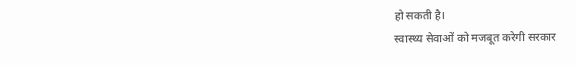हो सकती है।
स्वास्थ्य सेवाओं को मजबूत करेगी सरकार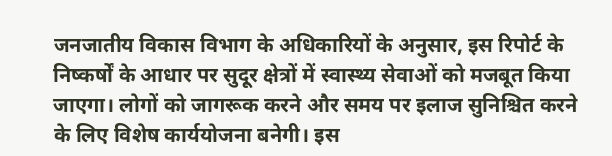जनजातीय विकास विभाग के अधिकारियों के अनुसार, इस रिपोर्ट के निष्कर्षों के आधार पर सुदूर क्षेत्रों में स्वास्थ्य सेवाओं को मजबूत किया जाएगा। लोगों को जागरूक करने और समय पर इलाज सुनिश्चित करने के लिए विशेष कार्ययोजना बनेगी। इस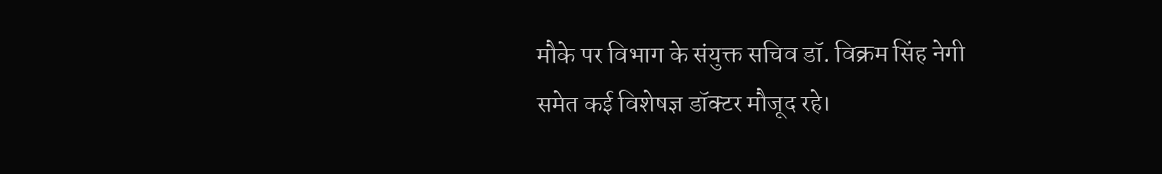मौके पर विभाग के संयुक्त सचिव डॉ. विक्रम सिंह नेगी समेत कई विशेषज्ञ डॉक्टर मौजूद रहे।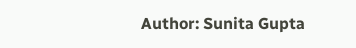Author: Sunita Gupta